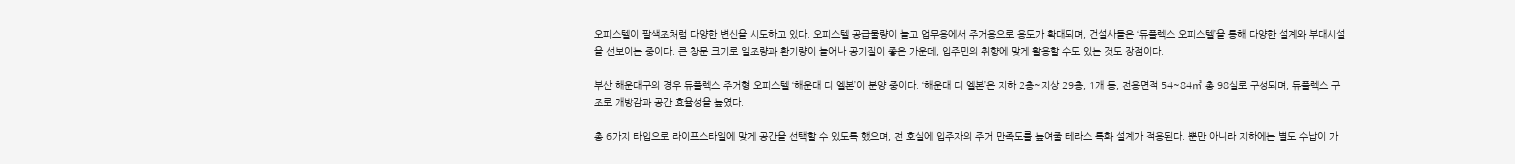오피스텔이 팔색조처럼 다양한 변신을 시도하고 있다. 오피스텔 공급물량이 늘고 업무용에서 주거용으로 용도가 확대되며, 건설사들은 ‘듀플렉스 오피스텔’을 통해 다양한 설계와 부대시설을 선보이는 중이다. 큰 창문 크기로 일조량과 환기량이 늘어나 공기질이 좋은 가운데, 입주민의 취향에 맞게 활용할 수도 있는 것도 장점이다.

부산 해운대구의 경우 듀플렉스 주거형 오피스텔 ‘해운대 디 엘본’이 분양 중이다. ‘해운대 디 엘본’은 지하 2층~지상 29층, 1개 동, 전용면적 54~84㎡ 총 98실로 구성되며, 듀플렉스 구조로 개방감과 공간 효율성을 높였다.

총 6가지 타입으로 라이프스타일에 맞게 공간을 선택할 수 있도록 했으며, 전 호실에 입주자의 주거 만족도를 높여줄 테라스 특화 설계가 적용된다. 뿐만 아니라 지하에는 별도 수납이 가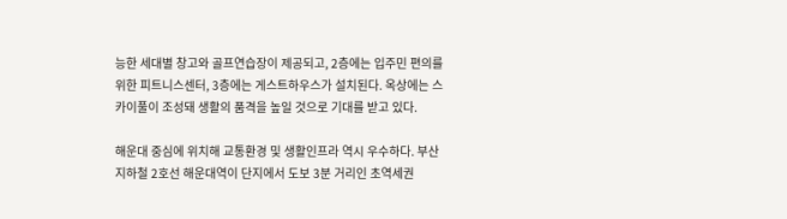능한 세대별 창고와 골프연습장이 제공되고, 2층에는 입주민 편의를 위한 피트니스센터, 3층에는 게스트하우스가 설치된다. 옥상에는 스카이풀이 조성돼 생활의 품격을 높일 것으로 기대를 받고 있다.

해운대 중심에 위치해 교통환경 및 생활인프라 역시 우수하다. 부산지하철 2호선 해운대역이 단지에서 도보 3분 거리인 초역세권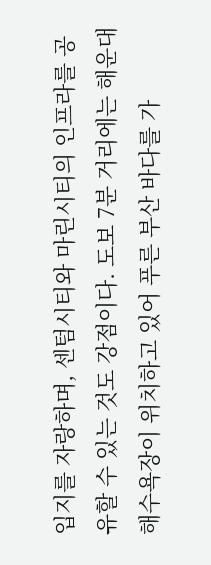입지를 자랑하며, 센텀시티와 마린시티의 인프라를 공유할 수 있는 것도 강점이다. 도보 7분 거리에는 해운대해수욕장이 위치하고 있어 푸른 부산 바다를 가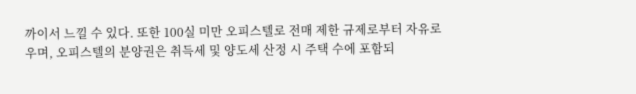까이서 느낄 수 있다. 또한 100실 미만 오피스텔로 전매 제한 규제로부터 자유로우며, 오피스텔의 분양권은 취득세 및 양도세 산정 시 주택 수에 포함되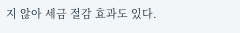지 않아 세금 절감 효과도 있다.